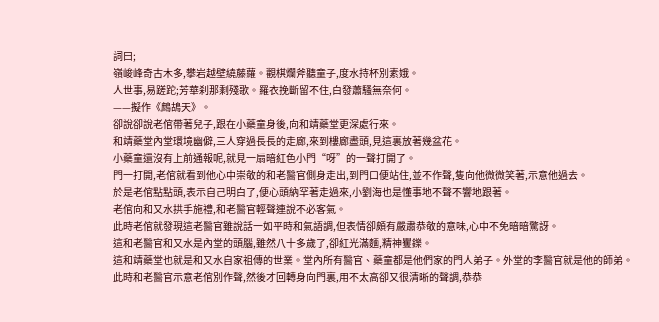詞曰;
嶺峻峰奇古木多,攀岩越壁繞藤蘿。觀棋爛斧聽童子,度水持杯別素娥。
人世事,易蹉跎;芳華刹那剩殘歌。羅衣挽斷留不住,白發蕭騷無奈何。
——擬作《鷓鴣天》。
卻說卻說老倌帶著兒子,跟在小藥童身後,向和靖藥堂更深處行來。
和靖藥堂內堂環境幽僻,三人穿過長長的走廊,來到樓廊盡頭,見這裏放著幾盆花。
小藥童還沒有上前通報呢,就見一扇暗紅色小門“呀”的一聲打開了。
門一打開,老倌就看到他心中崇敬的和老醫官側身走出,到門口便站住,並不作聲,隻向他微微笑著,示意他過去。
於是老倌點點頭,表示自己明白了,便心頭納罕著走過來,小劉海也是懂事地不聲不響地跟著。
老倌向和又水拱手施禮,和老醫官輕聲連說不必客氣。
此時老倌就發現這老醫官雖說話一如平時和氣語調,但表情卻頗有嚴肅恭敬的意味,心中不免暗暗驚訝。
這和老醫官和又水是內堂的頭腦,雖然八十多歲了,卻紅光滿麵,精神矍鑠。
這和靖藥堂也就是和又水自家祖傳的世業。堂內所有醫官、藥童都是他們家的門人弟子。外堂的李醫官就是他的師弟。
此時和老醫官示意老倌別作聲,然後才回轉身向門裏,用不太高卻又很清晰的聲調,恭恭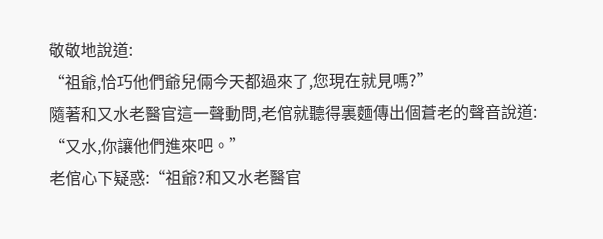敬敬地說道:
“祖爺,恰巧他們爺兒倆今天都過來了,您現在就見嗎?”
隨著和又水老醫官這一聲動問,老倌就聽得裏麵傳出個蒼老的聲音說道:
“又水,你讓他們進來吧。”
老倌心下疑惑:“祖爺?和又水老醫官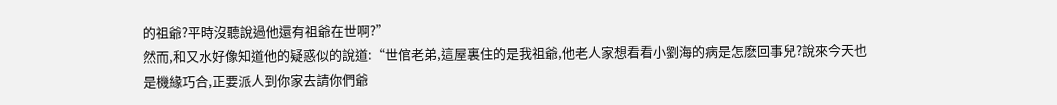的祖爺?平時沒聽說過他還有祖爺在世啊?”
然而,和又水好像知道他的疑惑似的說道:“世倌老弟,這屋裏住的是我祖爺,他老人家想看看小劉海的病是怎麽回事兒?說來今天也是機緣巧合,正要派人到你家去請你們爺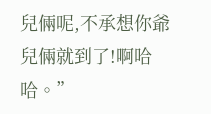兒倆呢,不承想你爺兒倆就到了!啊哈哈。”